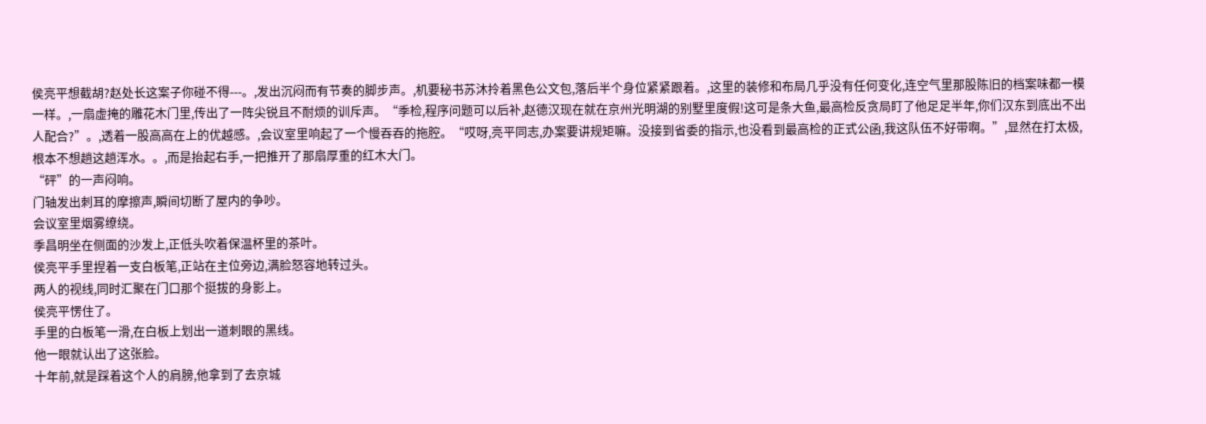侯亮平想截胡?赵处长这案子你碰不得---。,发出沉闷而有节奏的脚步声。,机要秘书苏沐拎着黑色公文包,落后半个身位紧紧跟着。,这里的装修和布局几乎没有任何变化,连空气里那股陈旧的档案味都一模一样。,一扇虚掩的雕花木门里,传出了一阵尖锐且不耐烦的训斥声。“季检,程序问题可以后补,赵德汉现在就在京州光明湖的别墅里度假!这可是条大鱼,最高检反贪局盯了他足足半年,你们汉东到底出不出人配合?”。,透着一股高高在上的优越感。,会议室里响起了一个慢吞吞的拖腔。“哎呀,亮平同志,办案要讲规矩嘛。没接到省委的指示,也没看到最高检的正式公函,我这队伍不好带啊。”,显然在打太极,根本不想趟这趟浑水。。,而是抬起右手,一把推开了那扇厚重的红木大门。
“砰”的一声闷响。
门轴发出刺耳的摩擦声,瞬间切断了屋内的争吵。
会议室里烟雾缭绕。
季昌明坐在侧面的沙发上,正低头吹着保温杯里的茶叶。
侯亮平手里捏着一支白板笔,正站在主位旁边,满脸怒容地转过头。
两人的视线,同时汇聚在门口那个挺拔的身影上。
侯亮平愣住了。
手里的白板笔一滑,在白板上划出一道刺眼的黑线。
他一眼就认出了这张脸。
十年前,就是踩着这个人的肩膀,他拿到了去京城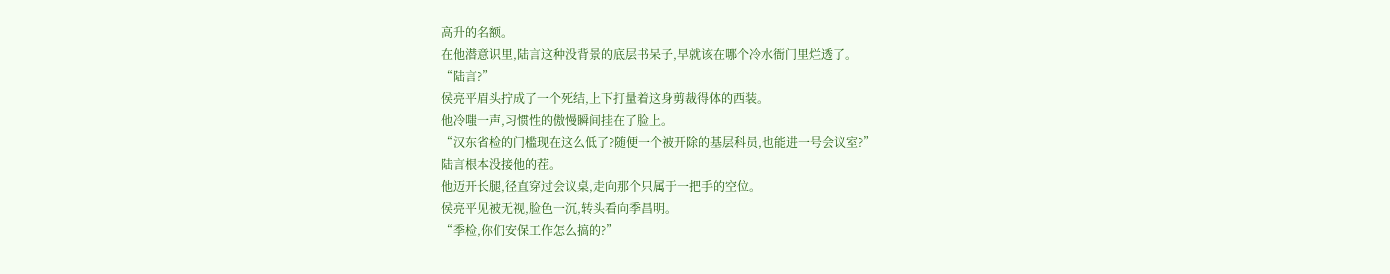高升的名额。
在他潜意识里,陆言这种没背景的底层书呆子,早就该在哪个冷水衙门里烂透了。
“陆言?”
侯亮平眉头拧成了一个死结,上下打量着这身剪裁得体的西装。
他冷嗤一声,习惯性的傲慢瞬间挂在了脸上。
“汉东省检的门槛现在这么低了?随便一个被开除的基层科员,也能进一号会议室?”
陆言根本没接他的茬。
他迈开长腿,径直穿过会议桌,走向那个只属于一把手的空位。
侯亮平见被无视,脸色一沉,转头看向季昌明。
“季检,你们安保工作怎么搞的?”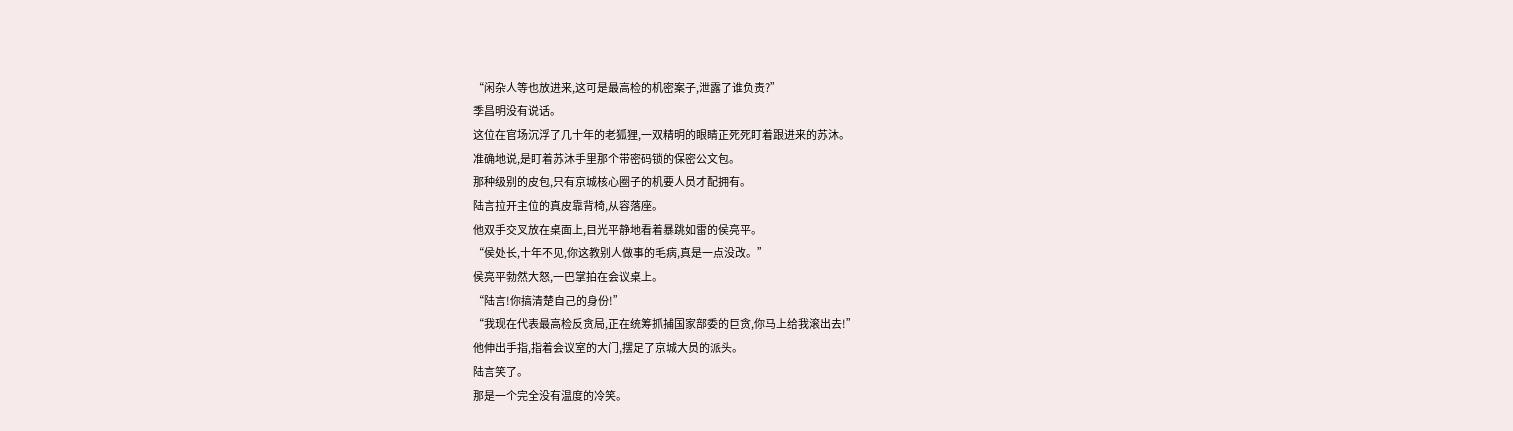“闲杂人等也放进来,这可是最高检的机密案子,泄露了谁负责?”
季昌明没有说话。
这位在官场沉浮了几十年的老狐狸,一双精明的眼睛正死死盯着跟进来的苏沐。
准确地说,是盯着苏沐手里那个带密码锁的保密公文包。
那种级别的皮包,只有京城核心圈子的机要人员才配拥有。
陆言拉开主位的真皮靠背椅,从容落座。
他双手交叉放在桌面上,目光平静地看着暴跳如雷的侯亮平。
“侯处长,十年不见,你这教别人做事的毛病,真是一点没改。”
侯亮平勃然大怒,一巴掌拍在会议桌上。
“陆言!你搞清楚自己的身份!”
“我现在代表最高检反贪局,正在统筹抓捕国家部委的巨贪,你马上给我滚出去!”
他伸出手指,指着会议室的大门,摆足了京城大员的派头。
陆言笑了。
那是一个完全没有温度的冷笑。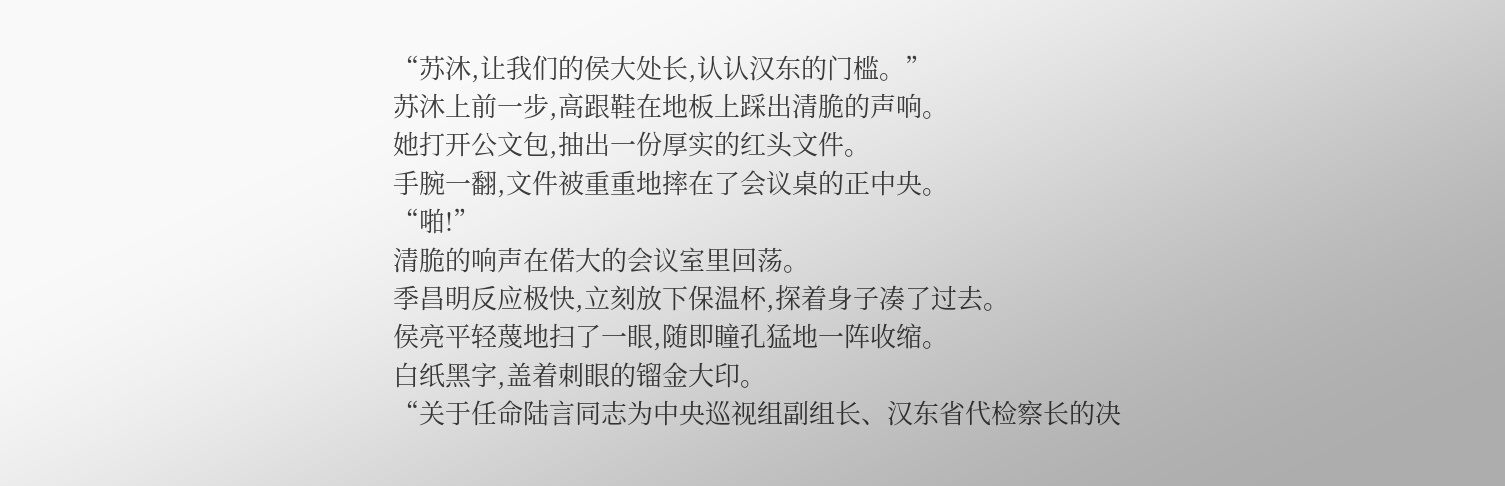“苏沐,让我们的侯大处长,认认汉东的门槛。”
苏沐上前一步,高跟鞋在地板上踩出清脆的声响。
她打开公文包,抽出一份厚实的红头文件。
手腕一翻,文件被重重地摔在了会议桌的正中央。
“啪!”
清脆的响声在偌大的会议室里回荡。
季昌明反应极快,立刻放下保温杯,探着身子凑了过去。
侯亮平轻蔑地扫了一眼,随即瞳孔猛地一阵收缩。
白纸黑字,盖着刺眼的镏金大印。
“关于任命陆言同志为中央巡视组副组长、汉东省代检察长的决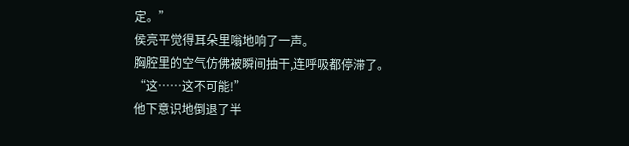定。”
侯亮平觉得耳朵里嗡地响了一声。
胸腔里的空气仿佛被瞬间抽干,连呼吸都停滞了。
“这……这不可能!”
他下意识地倒退了半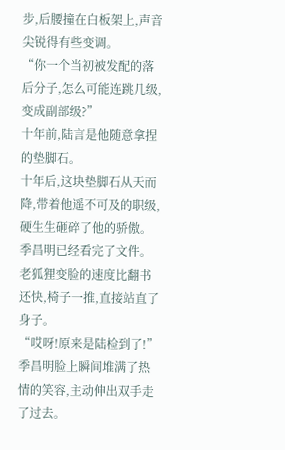步,后腰撞在白板架上,声音尖锐得有些变调。
“你一个当初被发配的落后分子,怎么可能连跳几级,变成副部级?”
十年前,陆言是他随意拿捏的垫脚石。
十年后,这块垫脚石从天而降,带着他遥不可及的职级,硬生生砸碎了他的骄傲。
季昌明已经看完了文件。
老狐狸变脸的速度比翻书还快,椅子一推,直接站直了身子。
“哎呀!原来是陆检到了!”
季昌明脸上瞬间堆满了热情的笑容,主动伸出双手走了过去。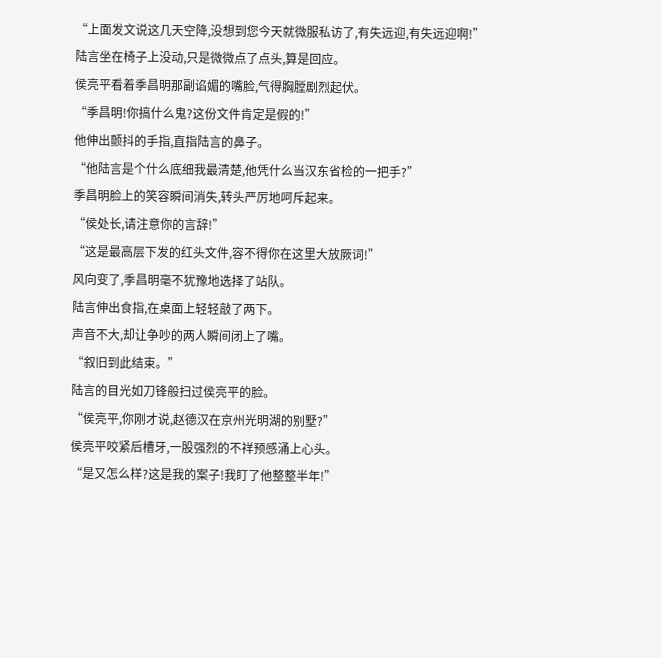“上面发文说这几天空降,没想到您今天就微服私访了,有失远迎,有失远迎啊!”
陆言坐在椅子上没动,只是微微点了点头,算是回应。
侯亮平看着季昌明那副谄媚的嘴脸,气得胸膛剧烈起伏。
“季昌明!你搞什么鬼?这份文件肯定是假的!”
他伸出颤抖的手指,直指陆言的鼻子。
“他陆言是个什么底细我最清楚,他凭什么当汉东省检的一把手?”
季昌明脸上的笑容瞬间消失,转头严厉地呵斥起来。
“侯处长,请注意你的言辞!”
“这是最高层下发的红头文件,容不得你在这里大放厥词!”
风向变了,季昌明毫不犹豫地选择了站队。
陆言伸出食指,在桌面上轻轻敲了两下。
声音不大,却让争吵的两人瞬间闭上了嘴。
“叙旧到此结束。”
陆言的目光如刀锋般扫过侯亮平的脸。
“侯亮平,你刚才说,赵德汉在京州光明湖的别墅?”
侯亮平咬紧后槽牙,一股强烈的不祥预感涌上心头。
“是又怎么样?这是我的案子!我盯了他整整半年!”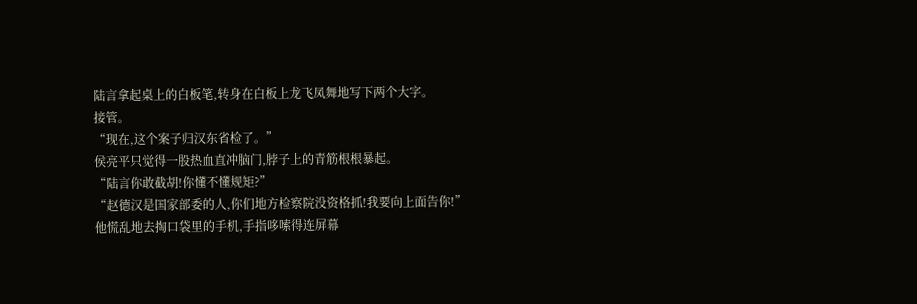陆言拿起桌上的白板笔,转身在白板上龙飞凤舞地写下两个大字。
接管。
“现在,这个案子归汉东省检了。”
侯亮平只觉得一股热血直冲脑门,脖子上的青筋根根暴起。
“陆言你敢截胡!你懂不懂规矩?”
“赵德汉是国家部委的人,你们地方检察院没资格抓!我要向上面告你!”
他慌乱地去掏口袋里的手机,手指哆嗦得连屏幕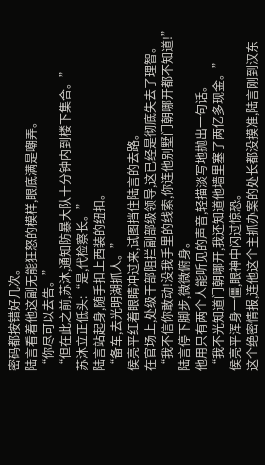密码都按错好几次。
陆言看着他这副无能狂怒的模样,眼底满是嘲弄。
“你尽可以去告。”
“但在此之前,苏沐,通知防暴大队十分钟内到楼下集合。”
苏沐立正低头:“是,代检察长。”
陆言站起身,随手扣上西装的纽扣。
“备车,去光明湖抓人。”
侯亮平红着眼睛冲过来,试图挡住陆言的去路。
在官场上,处级干部阻拦副部级领导,这已经是彻底失去了理智。
“我不信你敢动!没我手里的线索,你连他别墅门朝哪开都不知道!”
陆言停下脚步,微微俯身。
他用只有两个人能听见的声音,轻描淡写地抛出一句话。
“我不光知道门朝哪开,我还知道他墙里塞了两亿多现金。”
侯亮平浑身一僵,眼神中闪过惊恐。
这个绝密情报,连他这个主抓办案的处长都没摸准,陆言刚到汉东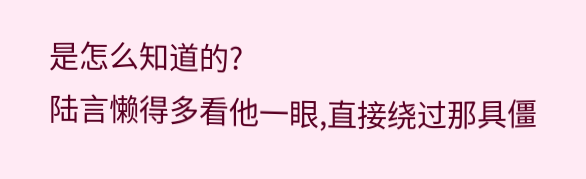是怎么知道的?
陆言懒得多看他一眼,直接绕过那具僵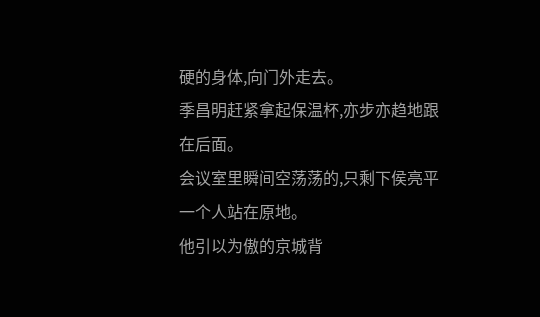硬的身体,向门外走去。
季昌明赶紧拿起保温杯,亦步亦趋地跟在后面。
会议室里瞬间空荡荡的,只剩下侯亮平一个人站在原地。
他引以为傲的京城背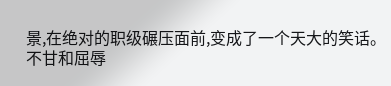景,在绝对的职级碾压面前,变成了一个天大的笑话。
不甘和屈辱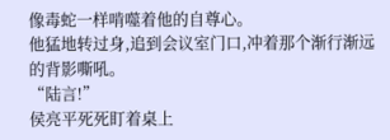像毒蛇一样啃噬着他的自尊心。
他猛地转过身,追到会议室门口,冲着那个渐行渐远的背影嘶吼。
“陆言!”
侯亮平死死盯着桌上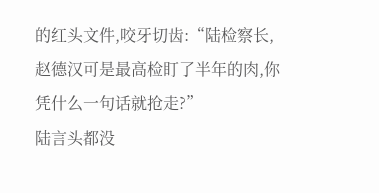的红头文件,咬牙切齿:“陆检察长,赵德汉可是最高检盯了半年的肉,你凭什么一句话就抢走?”
陆言头都没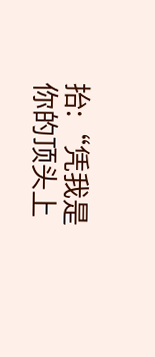抬:“凭我是你的顶头上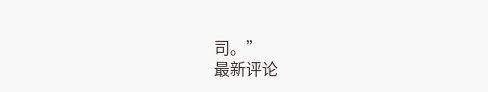司。”
最新评论